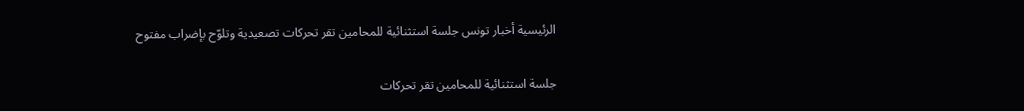الرئيسية أخبار تونس جلسة استثنائية للمحامين تقر تحركات تصعيدية وتلوّح بإضراب مفتوح

جلسة استثنائية للمحامين تقر تحركات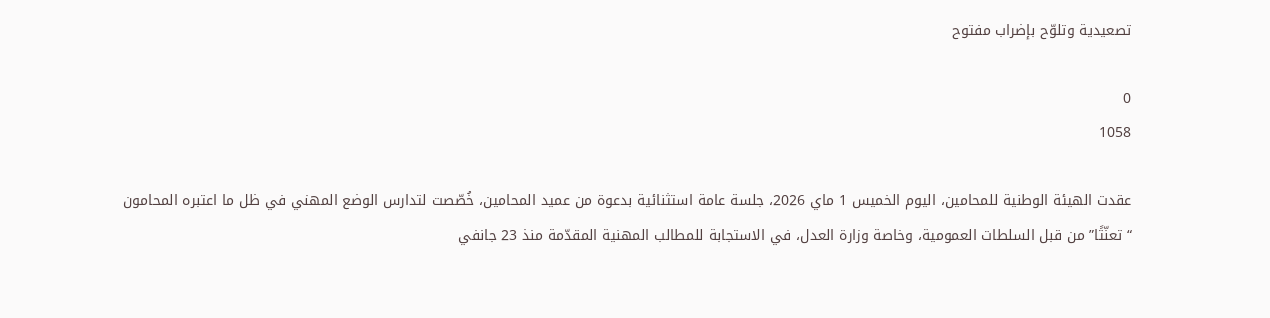تصعيدية وتلوّح بإضراب مفتوح

0
1058

عقدت الهيئة الوطنية للمحامين، اليوم الخميس 1 ماي 2026، جلسة عامة استثنائية بدعوة من عميد المحامين، خُصّصت لتدارس الوضع المهني في ظل ما اعتبره المحامون “تعنّتًا” من قبل السلطات العمومية، وخاصة وزارة العدل، في الاستجابة للمطالب المهنية المقدّمة منذ 23 جانفي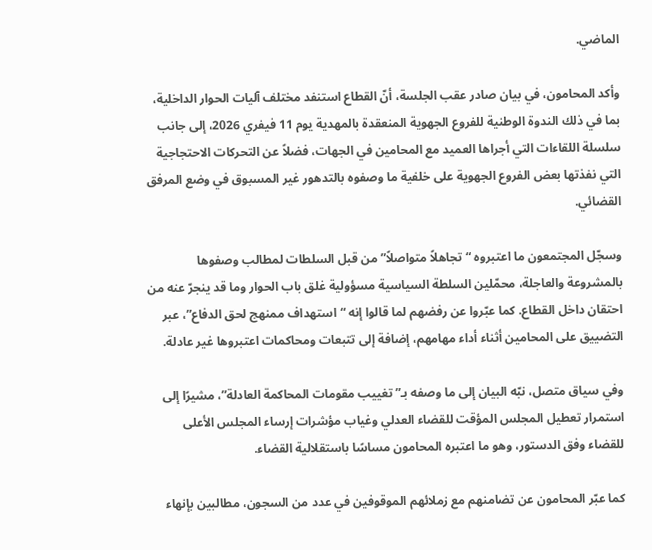الماضي.

وأكد المحامون، في بيان صادر عقب الجلسة، أنّ القطاع استنفد مختلف آليات الحوار الداخلية، بما في ذلك الندوة الوطنية للفروع الجهوية المنعقدة بالمهدية يوم 11 فيفري 2026، إلى جانب سلسلة اللقاءات التي أجراها العميد مع المحامين في الجهات، فضلاً عن التحركات الاحتجاجية التي نفذتها بعض الفروع الجهوية على خلفية ما وصفوه بالتدهور غير المسبوق في وضع المرفق القضائي.

وسجّل المجتمعون ما اعتبروه “تجاهلاً متواصلاً” من قبل السلطات لمطالب وصفوها بالمشروعة والعاجلة، محمّلين السلطة السياسية مسؤولية غلق باب الحوار وما قد ينجرّ عنه من احتقان داخل القطاع. كما عبّروا عن رفضهم لما قالوا إنه “استهداف ممنهج لحق الدفاع”، عبر التضييق على المحامين أثناء أداء مهامهم، إضافة إلى تتبعات ومحاكمات اعتبروها غير عادلة.

وفي سياق متصل، نبّه البيان إلى ما وصفه بـ”تغييب مقومات المحاكمة العادلة”، مشيرًا إلى استمرار تعطيل المجلس المؤقت للقضاء العدلي وغياب مؤشرات إرساء المجلس الأعلى للقضاء وفق الدستور، وهو ما اعتبره المحامون مساسًا باستقلالية القضاء.

كما عبّر المحامون عن تضامنهم مع زملائهم الموقوفين في عدد من السجون، مطالبين بإنهاء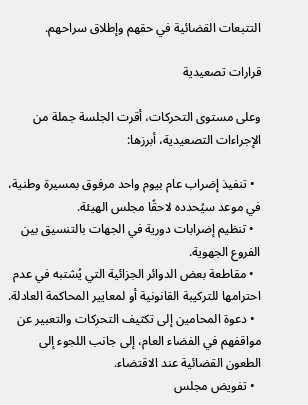التتبعات القضائية في حقهم وإطلاق سراحهم.

قرارات تصعيدية

وعلى مستوى التحركات، أقرت الجلسة جملة من الإجراءات التصعيدية، أبرزها:

  • تنفيذ إضراب عام بيوم واحد مرفوق بمسيرة وطنية، في موعد سيُحدده لاحقًا مجلس الهيئة.
  • تنظيم إضرابات دورية في الجهات بالتنسيق بين الفروع الجهوية.
  • مقاطعة بعض الدوائر الجزائية التي يُشتبه في عدم احترامها للتركيبة القانونية أو لمعايير المحاكمة العادلة.
  • دعوة المحامين إلى تكثيف التحركات والتعبير عن مواقفهم في الفضاء العام، إلى جانب اللجوء إلى الطعون القضائية عند الاقتضاء.
  • تفويض مجلس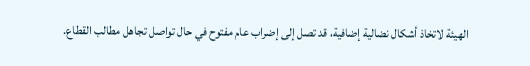الهيئة لاتخاذ أشكال نضالية إضافية، قد تصل إلى إضراب عام مفتوح في حال تواصل تجاهل مطالب القطاع.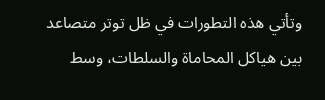وتأتي هذه التطورات في ظل توتر متصاعد بين هياكل المحاماة والسلطات، وسط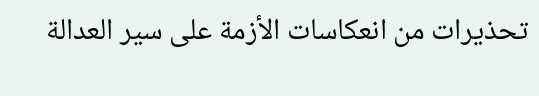تحذيرات من انعكاسات الأزمة على سير العدالة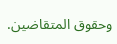وحقوق المتقاضين.